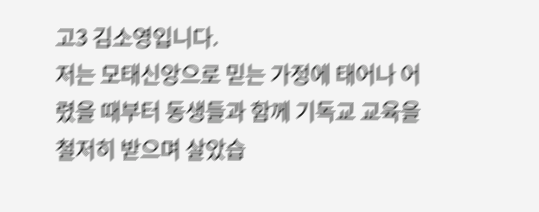고3 김소영입니다.
저는 모태신앙으로 믿는 가정에 태어나 어렸을 때부터 동생들과 함께 기독교 교육을 철저히 받으며 살았습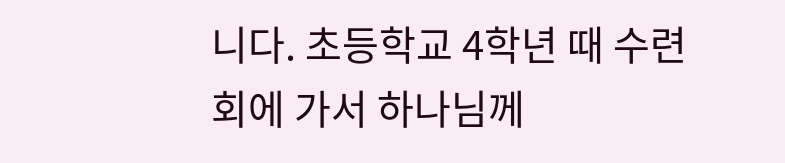니다. 초등학교 4학년 때 수련회에 가서 하나님께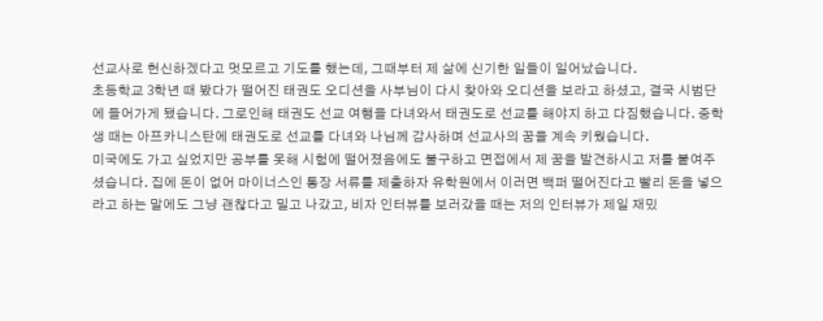선교사로 헌신하겠다고 멋모르고 기도를 했는데, 그때부터 제 삶에 신기한 일들이 일어났습니다.
초등학교 3학년 때 봤다가 떨어진 태권도 오디션을 사부님이 다시 찾아와 오디션을 보라고 하셨고, 결국 시범단에 들어가게 됐습니다. 그로인해 태권도 선교 여행을 다녀와서 태권도로 선교를 해야지 하고 다짐했습니다. 중학생 때는 아프카니스탄에 태권도로 선교를 다녀와 나님께 감사하며 선교사의 꿈을 계속 키웠습니다.
미국에도 가고 싶었지만 공부를 못해 시험에 떨어졌음에도 불구하고 면접에서 제 꿈을 발견하시고 저를 붙여주셨습니다. 집에 돈이 없어 마이너스인 통장 서류를 제출하자 유학원에서 이러면 백퍼 떨어진다고 빨리 돈을 넣으라고 하는 말에도 그냥 괜찮다고 밀고 나갔고, 비자 인터뷰를 보러갔을 때는 저의 인터뷰가 제일 재밌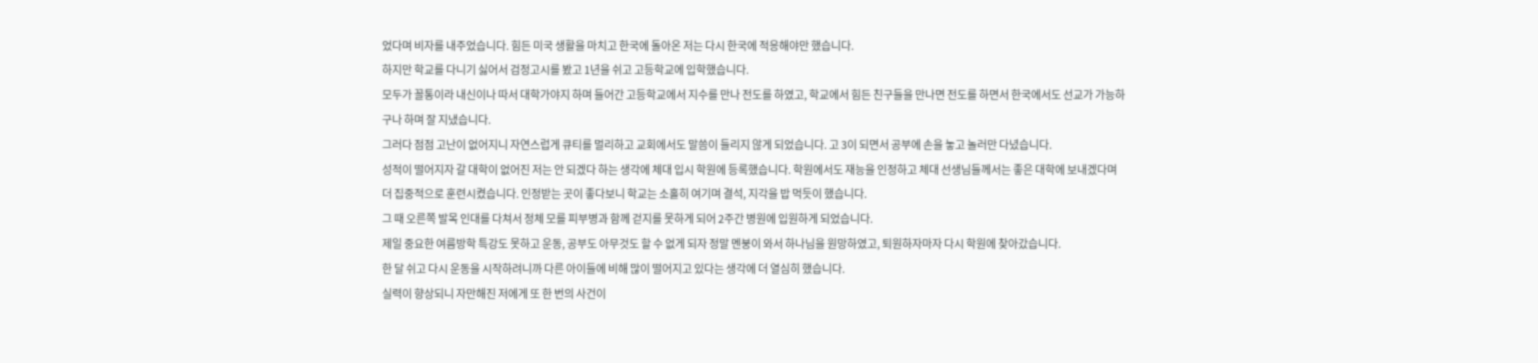었다며 비자를 내주었습니다. 힘든 미국 생활을 마치고 한국에 돌아온 저는 다시 한국에 적응해야만 했습니다.
하지만 학교를 다니기 싫어서 검정고시를 봤고 1년을 쉬고 고등학교에 입학했습니다.
모두가 꼴통이라 내신이나 따서 대학가야지 하며 들어간 고등학교에서 지수를 만나 전도를 하였고, 학교에서 힘든 친구들을 만나면 전도를 하면서 한국에서도 선교가 가능하구나 하며 잘 지냈습니다.
그러다 점점 고난이 없어지니 자연스럽게 큐티를 멀리하고 교회에서도 말씀이 들리지 않게 되었습니다. 고 3이 되면서 공부에 손을 놓고 놀러만 다녔습니다.
성적이 떨어지자 갈 대학이 없어진 저는 안 되겠다 하는 생각에 체대 입시 학원에 등록했습니다. 학원에서도 재능을 인정하고 체대 선생님들께서는 좋은 대학에 보내겠다며 더 집중적으로 훈련시켰습니다. 인정받는 곳이 좋다보니 학교는 소홀히 여기며 결석, 지각을 밥 먹듯이 했습니다.
그 때 오른쪽 발목 인대를 다쳐서 정체 모를 피부병과 함께 걷지를 못하게 되어 2주간 병원에 입원하게 되었습니다.
제일 중요한 여름방학 특강도 못하고 운동, 공부도 아무것도 할 수 없게 되자 정말 멘붕이 와서 하나님을 원망하였고, 퇴원하자마자 다시 학원에 찾아갔습니다.
한 달 쉬고 다시 운동을 시작하려니까 다른 아이들에 비해 많이 떨어지고 있다는 생각에 더 열심히 했습니다.
실력이 향상되니 자만해진 저에게 또 한 번의 사건이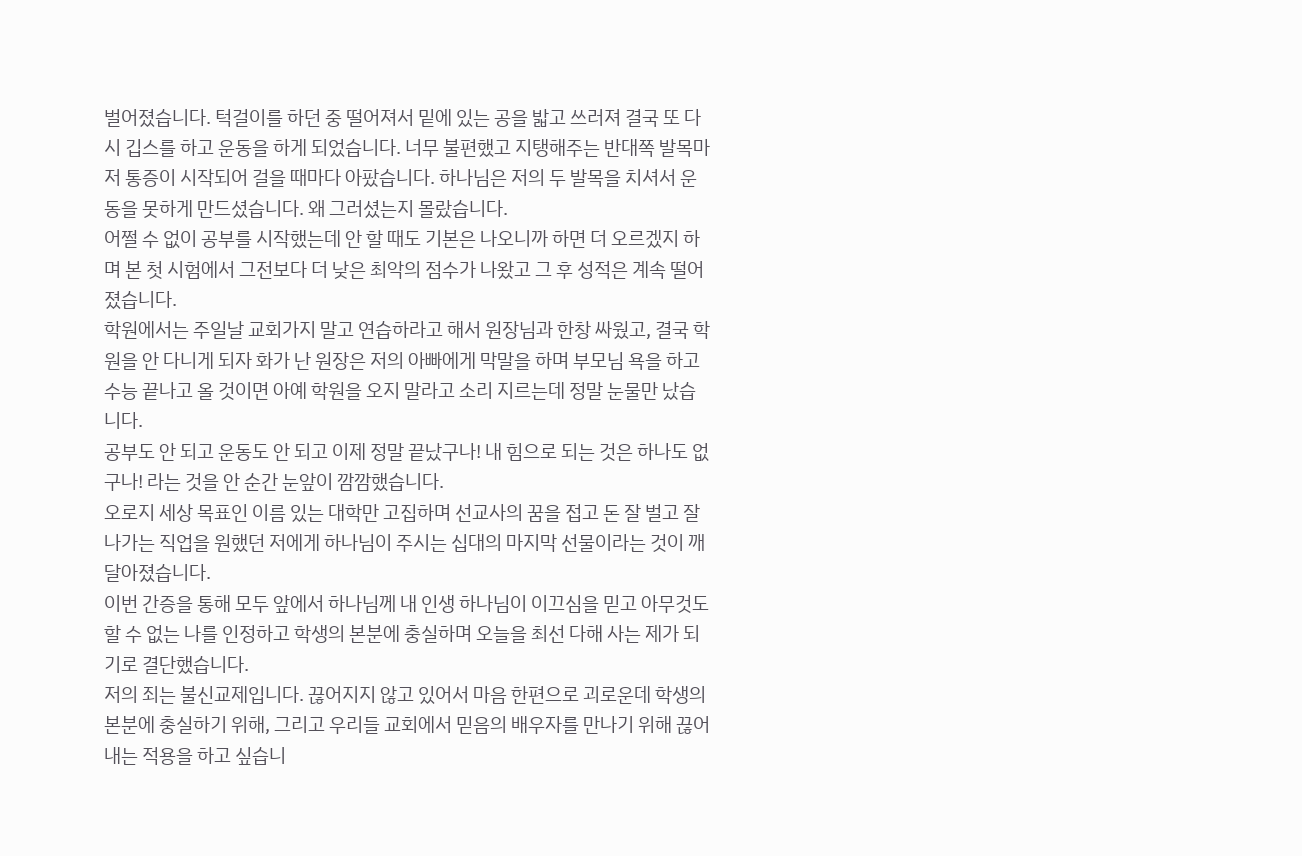벌어졌습니다. 턱걸이를 하던 중 떨어져서 밑에 있는 공을 밟고 쓰러져 결국 또 다시 깁스를 하고 운동을 하게 되었습니다. 너무 불편했고 지탱해주는 반대쪽 발목마저 통증이 시작되어 걸을 때마다 아팠습니다. 하나님은 저의 두 발목을 치셔서 운동을 못하게 만드셨습니다. 왜 그러셨는지 몰랐습니다.
어쩔 수 없이 공부를 시작했는데 안 할 때도 기본은 나오니까 하면 더 오르겠지 하며 본 첫 시험에서 그전보다 더 낮은 최악의 점수가 나왔고 그 후 성적은 계속 떨어졌습니다.
학원에서는 주일날 교회가지 말고 연습하라고 해서 원장님과 한창 싸웠고, 결국 학원을 안 다니게 되자 화가 난 원장은 저의 아빠에게 막말을 하며 부모님 욕을 하고 수능 끝나고 올 것이면 아예 학원을 오지 말라고 소리 지르는데 정말 눈물만 났습니다.
공부도 안 되고 운동도 안 되고 이제 정말 끝났구나! 내 힘으로 되는 것은 하나도 없구나! 라는 것을 안 순간 눈앞이 깜깜했습니다.
오로지 세상 목표인 이름 있는 대학만 고집하며 선교사의 꿈을 접고 돈 잘 벌고 잘 나가는 직업을 원했던 저에게 하나님이 주시는 십대의 마지막 선물이라는 것이 깨달아졌습니다.
이번 간증을 통해 모두 앞에서 하나님께 내 인생 하나님이 이끄심을 믿고 아무것도 할 수 없는 나를 인정하고 학생의 본분에 충실하며 오늘을 최선 다해 사는 제가 되기로 결단했습니다.
저의 죄는 불신교제입니다. 끊어지지 않고 있어서 마음 한편으로 괴로운데 학생의 본분에 충실하기 위해, 그리고 우리들 교회에서 믿음의 배우자를 만나기 위해 끊어내는 적용을 하고 싶습니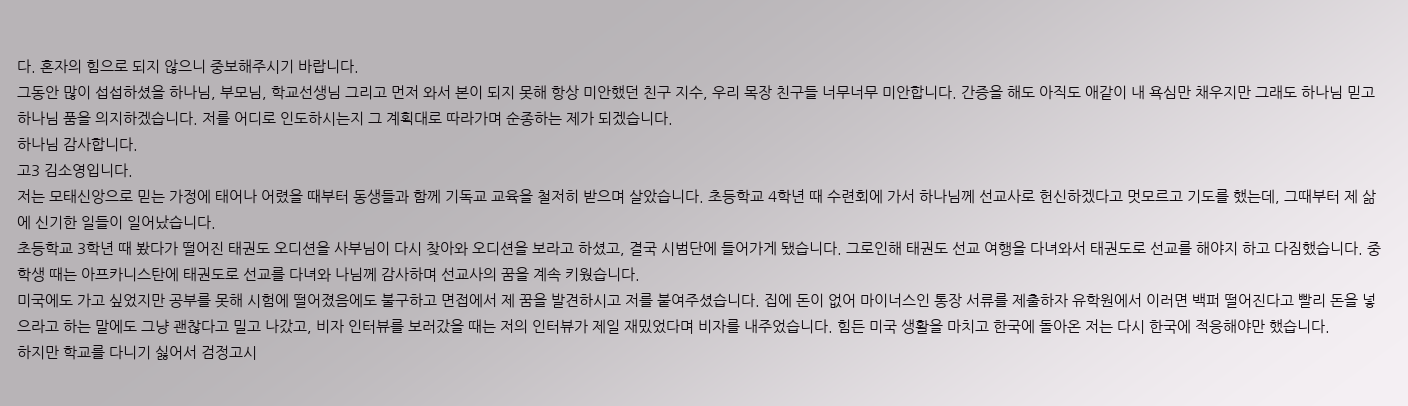다. 혼자의 힘으로 되지 않으니 중보해주시기 바랍니다.
그동안 많이 섭섭하셨을 하나님, 부모님, 학교선생님 그리고 먼저 와서 본이 되지 못해 항상 미안했던 친구 지수, 우리 목장 친구들 너무너무 미안합니다. 간증을 해도 아직도 애같이 내 욕심만 채우지만 그래도 하나님 믿고 하나님 품을 의지하겠습니다. 저를 어디로 인도하시는지 그 계획대로 따라가며 순종하는 제가 되겠습니다.
하나님 감사합니다.
고3 김소영입니다.
저는 모태신앙으로 믿는 가정에 태어나 어렸을 때부터 동생들과 함께 기독교 교육을 철저히 받으며 살았습니다. 초등학교 4학년 때 수련회에 가서 하나님께 선교사로 헌신하겠다고 멋모르고 기도를 했는데, 그때부터 제 삶에 신기한 일들이 일어났습니다.
초등학교 3학년 때 봤다가 떨어진 태권도 오디션을 사부님이 다시 찾아와 오디션을 보라고 하셨고, 결국 시범단에 들어가게 됐습니다. 그로인해 태권도 선교 여행을 다녀와서 태권도로 선교를 해야지 하고 다짐했습니다. 중학생 때는 아프카니스탄에 태권도로 선교를 다녀와 나님께 감사하며 선교사의 꿈을 계속 키웠습니다.
미국에도 가고 싶었지만 공부를 못해 시험에 떨어졌음에도 불구하고 면접에서 제 꿈을 발견하시고 저를 붙여주셨습니다. 집에 돈이 없어 마이너스인 통장 서류를 제출하자 유학원에서 이러면 백퍼 떨어진다고 빨리 돈을 넣으라고 하는 말에도 그냥 괜찮다고 밀고 나갔고, 비자 인터뷰를 보러갔을 때는 저의 인터뷰가 제일 재밌었다며 비자를 내주었습니다. 힘든 미국 생활을 마치고 한국에 돌아온 저는 다시 한국에 적응해야만 했습니다.
하지만 학교를 다니기 싫어서 검정고시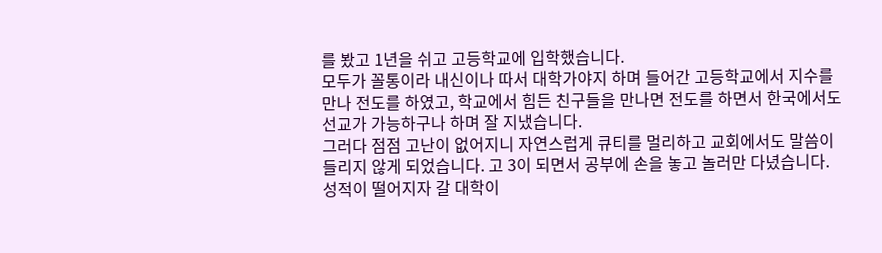를 봤고 1년을 쉬고 고등학교에 입학했습니다.
모두가 꼴통이라 내신이나 따서 대학가야지 하며 들어간 고등학교에서 지수를 만나 전도를 하였고, 학교에서 힘든 친구들을 만나면 전도를 하면서 한국에서도 선교가 가능하구나 하며 잘 지냈습니다.
그러다 점점 고난이 없어지니 자연스럽게 큐티를 멀리하고 교회에서도 말씀이 들리지 않게 되었습니다. 고 3이 되면서 공부에 손을 놓고 놀러만 다녔습니다.
성적이 떨어지자 갈 대학이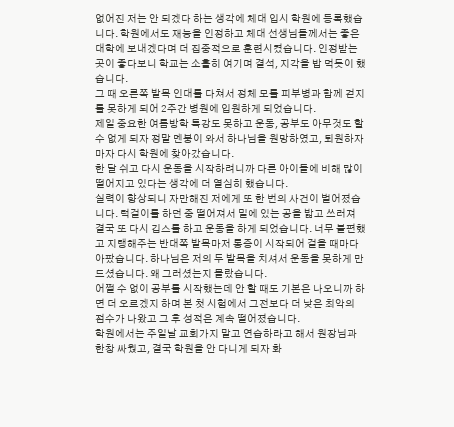없어진 저는 안 되겠다 하는 생각에 체대 입시 학원에 등록했습니다. 학원에서도 재능을 인정하고 체대 선생님들께서는 좋은 대학에 보내겠다며 더 집중적으로 훈련시켰습니다. 인정받는 곳이 좋다보니 학교는 소홀히 여기며 결석, 지각을 밥 먹듯이 했습니다.
그 때 오른쪽 발목 인대를 다쳐서 정체 모를 피부병과 함께 걷지를 못하게 되어 2주간 병원에 입원하게 되었습니다.
제일 중요한 여름방학 특강도 못하고 운동, 공부도 아무것도 할 수 없게 되자 정말 멘붕이 와서 하나님을 원망하였고, 퇴원하자마자 다시 학원에 찾아갔습니다.
한 달 쉬고 다시 운동을 시작하려니까 다른 아이들에 비해 많이 떨어지고 있다는 생각에 더 열심히 했습니다.
실력이 향상되니 자만해진 저에게 또 한 번의 사건이 벌어졌습니다. 턱걸이를 하던 중 떨어져서 밑에 있는 공을 밟고 쓰러져 결국 또 다시 깁스를 하고 운동을 하게 되었습니다. 너무 불편했고 지탱해주는 반대쪽 발목마저 통증이 시작되어 걸을 때마다 아팠습니다. 하나님은 저의 두 발목을 치셔서 운동을 못하게 만드셨습니다. 왜 그러셨는지 몰랐습니다.
어쩔 수 없이 공부를 시작했는데 안 할 때도 기본은 나오니까 하면 더 오르겠지 하며 본 첫 시험에서 그전보다 더 낮은 최악의 점수가 나왔고 그 후 성적은 계속 떨어졌습니다.
학원에서는 주일날 교회가지 말고 연습하라고 해서 원장님과 한창 싸웠고, 결국 학원을 안 다니게 되자 화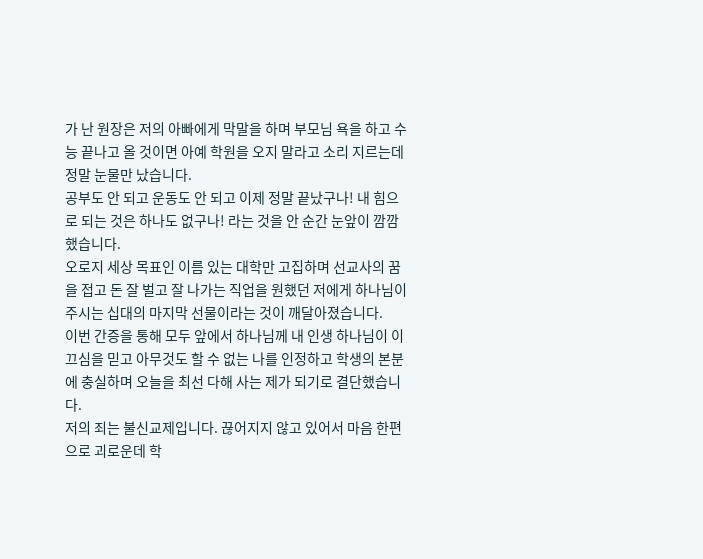가 난 원장은 저의 아빠에게 막말을 하며 부모님 욕을 하고 수능 끝나고 올 것이면 아예 학원을 오지 말라고 소리 지르는데 정말 눈물만 났습니다.
공부도 안 되고 운동도 안 되고 이제 정말 끝났구나! 내 힘으로 되는 것은 하나도 없구나! 라는 것을 안 순간 눈앞이 깜깜했습니다.
오로지 세상 목표인 이름 있는 대학만 고집하며 선교사의 꿈을 접고 돈 잘 벌고 잘 나가는 직업을 원했던 저에게 하나님이 주시는 십대의 마지막 선물이라는 것이 깨달아졌습니다.
이번 간증을 통해 모두 앞에서 하나님께 내 인생 하나님이 이끄심을 믿고 아무것도 할 수 없는 나를 인정하고 학생의 본분에 충실하며 오늘을 최선 다해 사는 제가 되기로 결단했습니다.
저의 죄는 불신교제입니다. 끊어지지 않고 있어서 마음 한편으로 괴로운데 학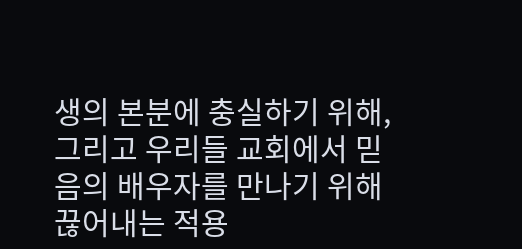생의 본분에 충실하기 위해, 그리고 우리들 교회에서 믿음의 배우자를 만나기 위해 끊어내는 적용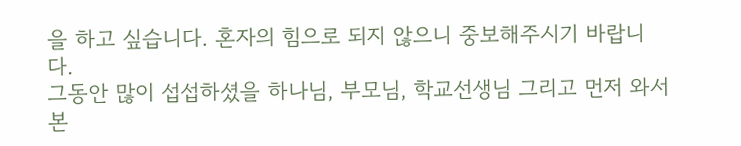을 하고 싶습니다. 혼자의 힘으로 되지 않으니 중보해주시기 바랍니다.
그동안 많이 섭섭하셨을 하나님, 부모님, 학교선생님 그리고 먼저 와서 본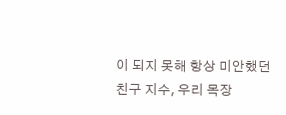이 되지 못해 항상 미안했던 친구 지수, 우리 목장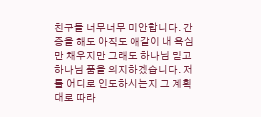친구들 너무너무 미안합니다. 간증을 해도 아직도 애같이 내 욕심만 채우지만 그래도 하나님 믿고 하나님 품을 의지하겠습니다. 저를 어디로 인도하시는지 그 계획대로 따라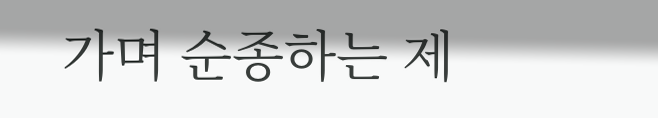가며 순종하는 제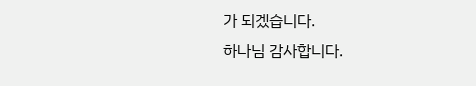가 되겠습니다.
하나님 감사합니다.